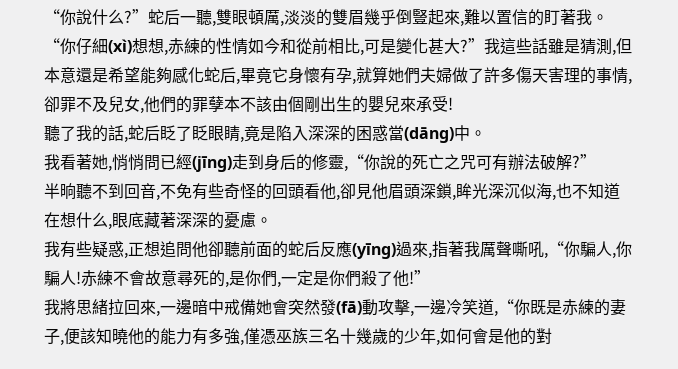“你說什么?”蛇后一聽,雙眼頓厲,淡淡的雙眉幾乎倒豎起來,難以置信的盯著我。
“你仔細(xì)想想,赤練的性情如今和從前相比,可是變化甚大?”我這些話雖是猜測,但本意還是希望能夠感化蛇后,畢竟它身懷有孕,就算她們夫婦做了許多傷天害理的事情,卻罪不及兒女,他們的罪孽本不該由個剛出生的嬰兒來承受!
聽了我的話,蛇后眨了眨眼睛,竟是陷入深深的困惑當(dāng)中。
我看著她,悄悄問已經(jīng)走到身后的修靈,“你說的死亡之咒可有辦法破解?”
半晌聽不到回音,不免有些奇怪的回頭看他,卻見他眉頭深鎖,眸光深沉似海,也不知道在想什么,眼底藏著深深的憂慮。
我有些疑惑,正想追問他卻聽前面的蛇后反應(yīng)過來,指著我厲聲嘶吼,“你騙人,你騙人!赤練不會故意尋死的,是你們,一定是你們殺了他!”
我將思緒拉回來,一邊暗中戒備她會突然發(fā)動攻擊,一邊冷笑道,“你既是赤練的妻子,便該知曉他的能力有多強,僅憑巫族三名十幾歲的少年,如何會是他的對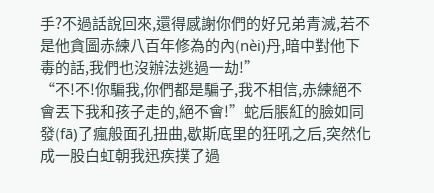手?不過話說回來,還得感謝你們的好兄弟青滅,若不是他貪圖赤練八百年修為的內(nèi)丹,暗中對他下毒的話,我們也沒辦法逃過一劫!”
“不!不!你騙我,你們都是騙子,我不相信,赤練絕不會丟下我和孩子走的,絕不會!”蛇后脹紅的臉如同發(fā)了瘋般面孔扭曲,歇斯底里的狂吼之后,突然化成一股白虹朝我迅疾撲了過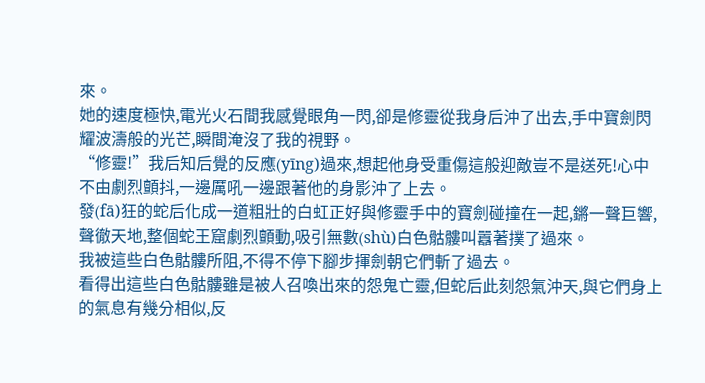來。
她的速度極快,電光火石間我感覺眼角一閃,卻是修靈從我身后沖了出去,手中寶劍閃耀波濤般的光芒,瞬間淹沒了我的視野。
“修靈!”我后知后覺的反應(yīng)過來,想起他身受重傷這般迎敵豈不是送死!心中不由劇烈顫抖,一邊厲吼一邊跟著他的身影沖了上去。
發(fā)狂的蛇后化成一道粗壯的白虹正好與修靈手中的寶劍碰撞在一起,鏘一聲巨響,聲徹天地,整個蛇王窟劇烈顫動,吸引無數(shù)白色骷髏叫囂著撲了過來。
我被這些白色骷髏所阻,不得不停下腳步揮劍朝它們斬了過去。
看得出這些白色骷髏雖是被人召喚出來的怨鬼亡靈,但蛇后此刻怨氣沖天,與它們身上的氣息有幾分相似,反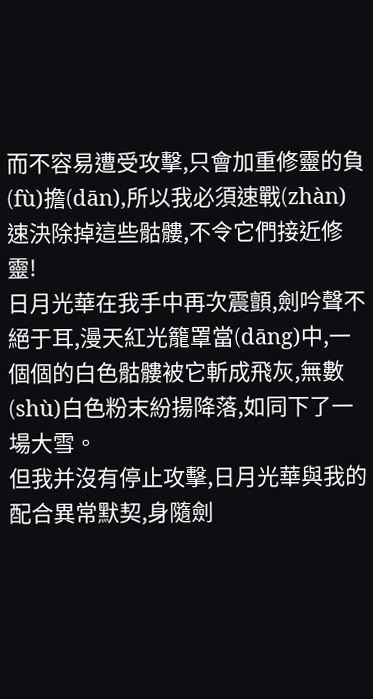而不容易遭受攻擊,只會加重修靈的負(fù)擔(dān),所以我必須速戰(zhàn)速決除掉這些骷髏,不令它們接近修靈!
日月光華在我手中再次震顫,劍吟聲不絕于耳,漫天紅光籠罩當(dāng)中,一個個的白色骷髏被它斬成飛灰,無數(shù)白色粉末紛揚降落,如同下了一場大雪。
但我并沒有停止攻擊,日月光華與我的配合異常默契,身隨劍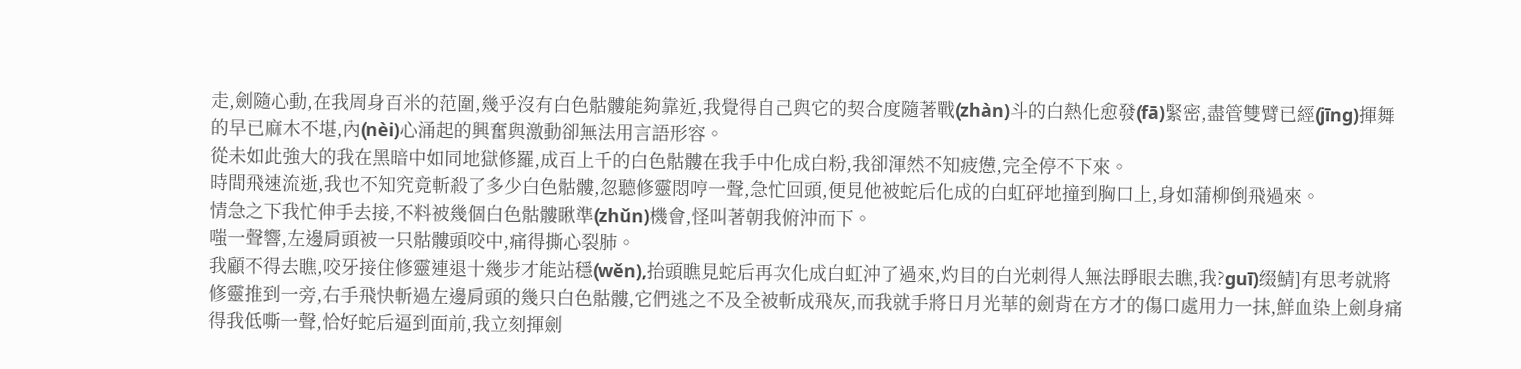走,劍隨心動,在我周身百米的范圍,幾乎沒有白色骷髏能夠靠近,我覺得自己與它的契合度隨著戰(zhàn)斗的白熱化愈發(fā)緊密,盡管雙臂已經(jīng)揮舞的早已麻木不堪,內(nèi)心涌起的興奮與激動卻無法用言語形容。
從未如此強大的我在黑暗中如同地獄修羅,成百上千的白色骷髏在我手中化成白粉,我卻渾然不知疲憊,完全停不下來。
時間飛速流逝,我也不知究竟斬殺了多少白色骷髏,忽聽修靈悶哼一聲,急忙回頭,便見他被蛇后化成的白虹砰地撞到胸口上,身如蒲柳倒飛過來。
情急之下我忙伸手去接,不料被幾個白色骷髏瞅準(zhǔn)機會,怪叫著朝我俯沖而下。
嗤一聲響,左邊肩頭被一只骷髏頭咬中,痛得撕心裂肺。
我顧不得去瞧,咬牙接住修靈連退十幾步才能站穩(wěn),抬頭瞧見蛇后再次化成白虹沖了過來,灼目的白光刺得人無法睜眼去瞧,我?guī)缀鯖]有思考就將修靈推到一旁,右手飛快斬過左邊肩頭的幾只白色骷髏,它們逃之不及全被斬成飛灰,而我就手將日月光華的劍背在方才的傷口處用力一抹,鮮血染上劍身痛得我低嘶一聲,恰好蛇后逼到面前,我立刻揮劍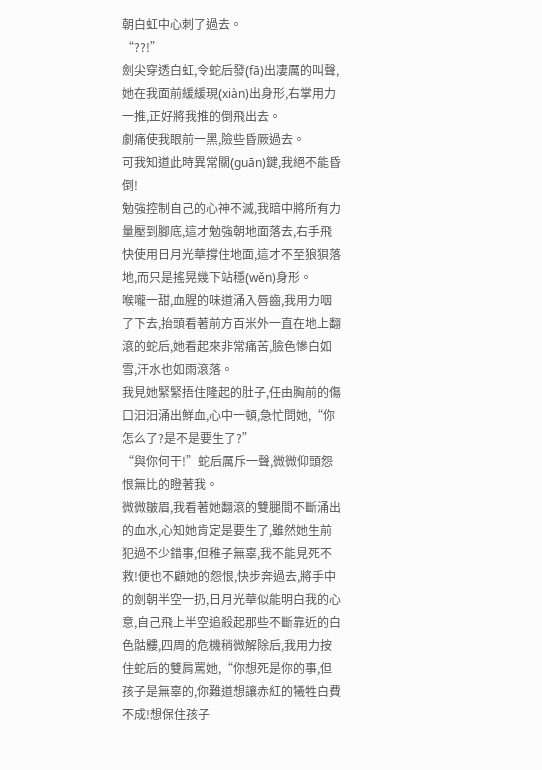朝白虹中心刺了過去。
“??!”
劍尖穿透白虹,令蛇后發(fā)出凄厲的叫聲,她在我面前緩緩現(xiàn)出身形,右掌用力一推,正好將我推的倒飛出去。
劇痛使我眼前一黑,險些昏厥過去。
可我知道此時異常關(guān)鍵,我絕不能昏倒!
勉強控制自己的心神不滅,我暗中將所有力量壓到腳底,這才勉強朝地面落去,右手飛快使用日月光華撐住地面,這才不至狼狽落地,而只是搖晃幾下站穩(wěn)身形。
喉嚨一甜,血腥的味道涌入唇齒,我用力咽了下去,抬頭看著前方百米外一直在地上翻滾的蛇后,她看起來非常痛苦,臉色慘白如雪,汗水也如雨滾落。
我見她緊緊捂住隆起的肚子,任由胸前的傷口汩汩涌出鮮血,心中一頓,急忙問她,“你怎么了?是不是要生了?”
“與你何干!”蛇后厲斥一聲,微微仰頭怨恨無比的瞪著我。
微微皺眉,我看著她翻滾的雙腿間不斷涌出的血水,心知她肯定是要生了,雖然她生前犯過不少錯事,但稚子無辜,我不能見死不救!便也不顧她的怨恨,快步奔過去,將手中的劍朝半空一扔,日月光華似能明白我的心意,自己飛上半空追殺起那些不斷靠近的白色骷髏,四周的危機稍微解除后,我用力按住蛇后的雙肩罵她,“你想死是你的事,但孩子是無辜的,你難道想讓赤紅的犧牲白費不成!想保住孩子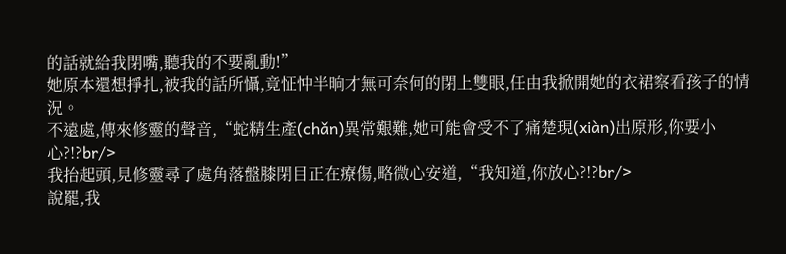的話就給我閉嘴,聽我的不要亂動!”
她原本還想掙扎,被我的話所懾,竟怔忡半晌才無可奈何的閉上雙眼,任由我掀開她的衣裙察看孩子的情況。
不遠處,傳來修靈的聲音,“蛇精生產(chǎn)異常艱難,她可能會受不了痛楚現(xiàn)出原形,你要小心?!?br/>
我抬起頭,見修靈尋了處角落盤膝閉目正在療傷,略微心安道,“我知道,你放心?!?br/>
說罷,我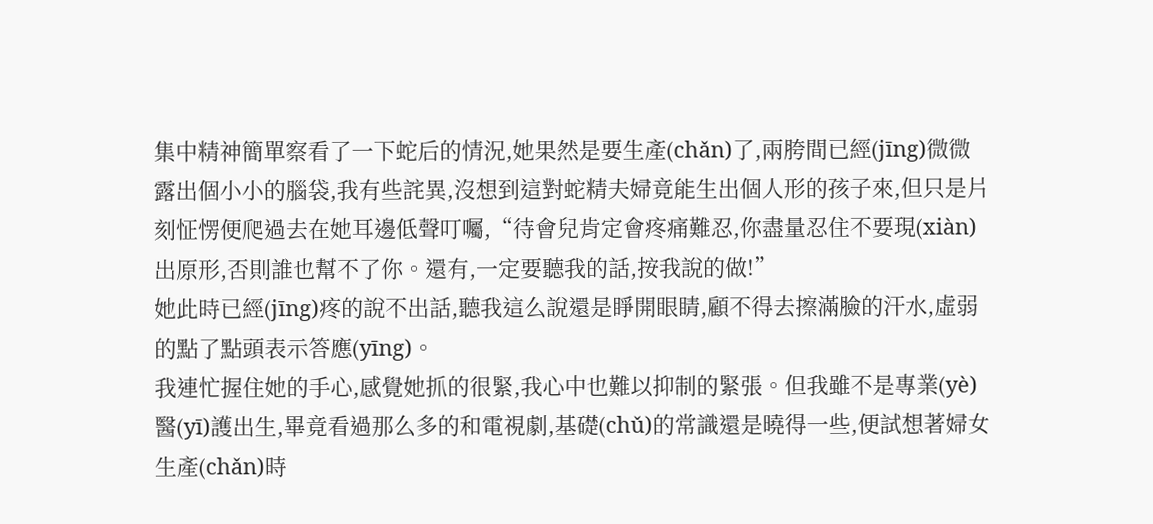集中精神簡單察看了一下蛇后的情況,她果然是要生產(chǎn)了,兩胯間已經(jīng)微微露出個小小的腦袋,我有些詫異,沒想到這對蛇精夫婦竟能生出個人形的孩子來,但只是片刻怔愣便爬過去在她耳邊低聲叮囑,“待會兒肯定會疼痛難忍,你盡量忍住不要現(xiàn)出原形,否則誰也幫不了你。還有,一定要聽我的話,按我說的做!”
她此時已經(jīng)疼的說不出話,聽我這么說還是睜開眼睛,顧不得去擦滿臉的汗水,虛弱的點了點頭表示答應(yīng)。
我連忙握住她的手心,感覺她抓的很緊,我心中也難以抑制的緊張。但我雖不是專業(yè)醫(yī)護出生,畢竟看過那么多的和電視劇,基礎(chǔ)的常識還是曉得一些,便試想著婦女生產(chǎn)時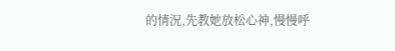的情況,先教她放松心神,慢慢呼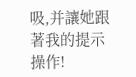吸,并讓她跟著我的提示操作!